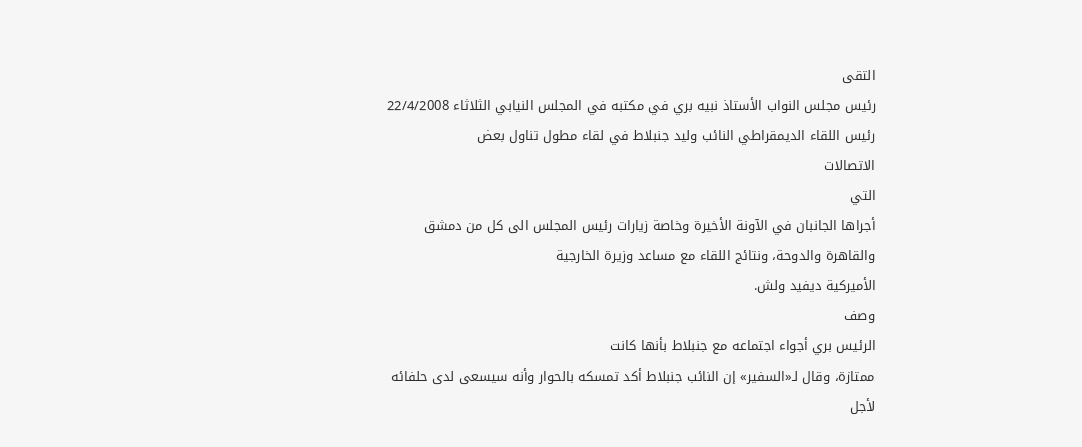التقى
رئيس مجلس النواب الأستاذ نبيه بري في مكتبه في المجلس النيابي الثلاثاء 22/4/2008
رئيس اللقاء الديمقراطي النائب وليد جنبلاط في لقاء مطول تناول بعض
الاتصالات
التي
أجراها الجانبان في الآونة الأخيرة وخاصة زيارات رئيس المجلس الى كل من دمشق
والقاهرة والدوحة، ونتائج اللقاء مع مساعد وزيرة الخارجية
الأميركية ديفيد ولش.
وصف
الرئيس بري أجواء اجتماعه مع جنبلاط بأنها كانت
ممتازة، وقال لـ«السفير» إن النائب جنبلاط أكد تمسكه بالحوار وأنه سيسعى لدى حلفائه
لأجل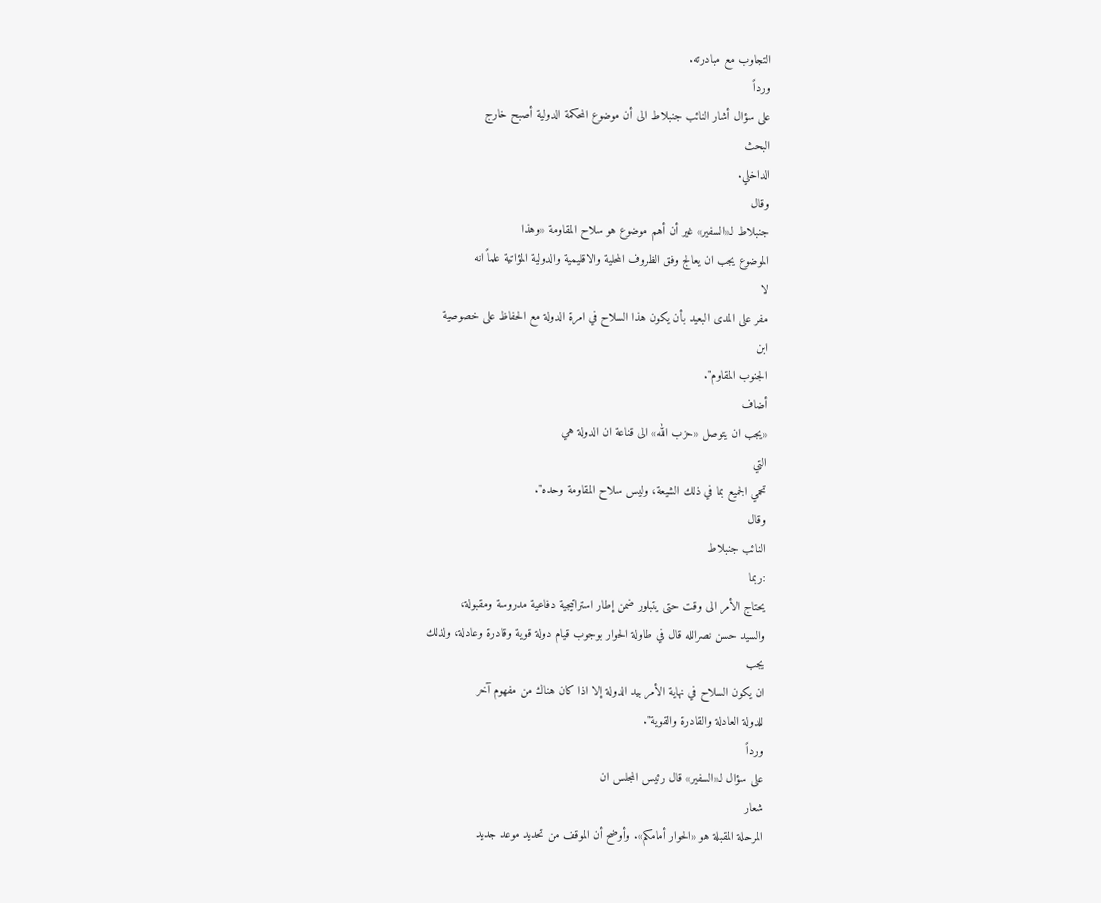التجاوب مع مبادرته.
ورداً
على سؤال أشار النائب جنبلاط الى أن موضوع المحكمة الدولية أصبح خارج
البحث
الداخلي.
وقال
جنبلاط لـ«السفير» غير أن أهم موضوع هو سلاح المقاومة «وهذا
الموضوع يجب ان يعالج وفق الظروف المحلية والاقليمية والدولية المؤاتية علماً انه
لا
مفر على المدى البعيد بأن يكون هذا السلاح في امرة الدولة مع الحفاظ على خصوصية
ابن
الجنوب المقاوم".
أضاف
«يجب ان يتوصل «حزب الله» الى قناعة ان الدولة هي
التي
تحمي الجميع بما في ذلك الشيعة، وليس سلاح المقاومة وحده".
وقال
النائب جنبلاط
:ربما
يحتاج الأمر الى وقت حتى يتبلور ضمن إطار استراتيجية دفاعية مدروسة ومقبولة،
والسيد حسن نصرالله قال في طاولة الحوار بوجوب قيام دولة قوية وقادرة وعادلة، ولذلك
يجب
ان يكون السلاح في نهاية الأمر بيد الدولة إلا اذا كان هناك من مفهوم آخر
للدولة العادلة والقادرة والقوية".
ورداً
على سؤال لـ«السفير» قال رئيس المجلس ان
شعار
المرحلة المقبلة هو «الحوار أمامكم». وأوضح أن الموقف من تحديد موعد جديد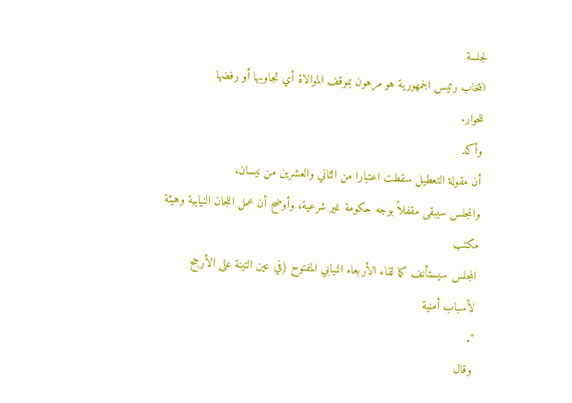لجلسة
انتخاب رئيس الجمهورية هو مرهون بموقف الموالاة أي تجاوبها أو رفضها
للحوار.
وأكد
أن مقولة التعطيل سقطت اعتبارا من الثاني والعشرين من نيسان،
والمجلس سيبقى مقفلاً بوجه حكومة غير شرعية، وأوضح أن عمل اللجان النيابية وهيئة
مكتب
المجلس سيستأنف كما لقاء الأربعاء النيابي المفتوح (في عين التينة على الأرجح
لأسباب أمنية
".
وقال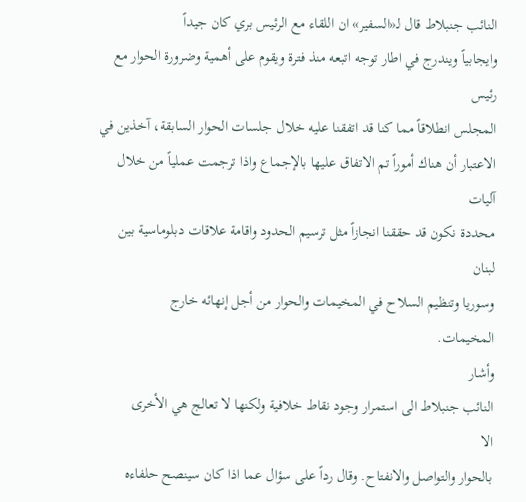النائب جنبلاط قال لـ«السفير» ان اللقاء مع الرئيس بري كان جيداً
وايجابياً ويندرج في اطار توجه اتبعه منذ فترة ويقوم على أهمية وضرورة الحوار مع
رئيس
المجلس انطلاقاً مما كنا قد اتفقنا عليه خلال جلسات الحوار السابقة، آخذين في
الاعتبار أن هناك أموراً تم الاتفاق عليها بالإجماع واذا ترجمت عملياً من خلال
آليات
محددة نكون قد حققنا انجازاً مثل ترسيم الحدود واقامة علاقات دبلوماسية بين
لبنان
وسوريا وتنظيم السلاح في المخيمات والحوار من أجل إنهائه خارج
المخيمات.
وأشار
النائب جنبلاط الى استمرار وجود نقاط خلافية ولكنها لا تعالج هي الأخرى
الا
بالحوار والتواصل والانفتاح. وقال رداً على سؤال عما اذا كان سينصح حلفاءه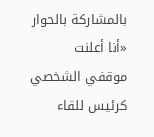بالمشاركة بالحوار «أنا أعلنت موقفي الشخصي كرئيس للقاء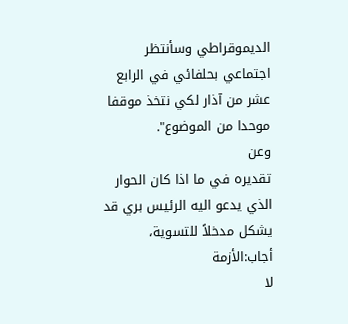الديموقراطي وسأنتظر
اجتماعي بحلفائي في الرابع عشر من آذار لكي نتخذ موقفا موحدا من الموضوع".
وعن
تقديره في ما اذا كان الحوار الذي يدعو اليه الرئيس بري قد يشكل مدخلاً للتسوية،
أجاب:الأزمة
لا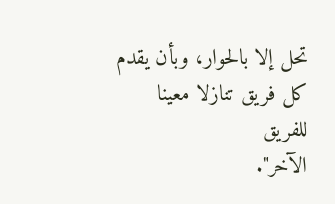تحل إلا بالحوار، وبأن يقدم كل فريق تنازلا معينا للفريق
الآخر".